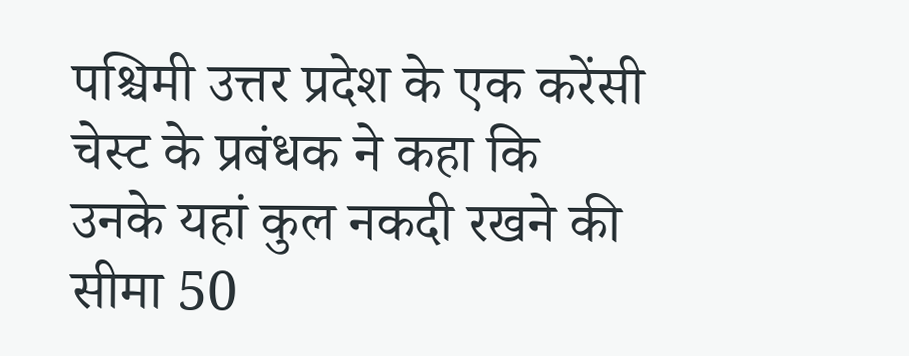पश्चिमी उत्तर प्रदेश के एक करेंसी चेस्ट के प्रबंधक ने कहा कि उनके यहां कुल नकदी रखने की सीमा 50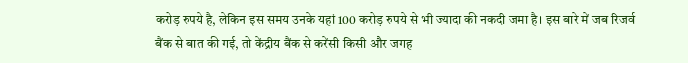करोड़ रुपये है, लेकिन इस समय उनके यहां 100 करोड़ रुपये से भी ज्यादा की नकदी जमा है। इस बारे में जब रिजर्व बैंक से बात की गई, तो केंद्रीय बैंक से करेंसी किसी और जगह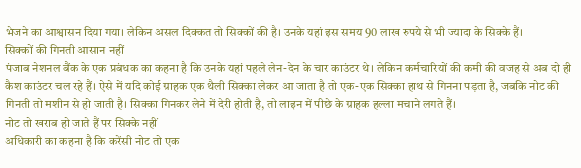भेजने का आश्वासन दिया गया। लेकिन असल दिक्कत तो सिक्कों की है। उनके यहां इस समय 90 लाख रुपये से भी ज्यादा के सिक्के हैं।
सिक्कों की गिनती आसान नहीं
पंजाब नेशनल बैंक के एक प्रबंधक का कहना है कि उनके यहां पहले लेन-देन के चार काउंटर थे। लेकिन कर्मचारियों की कमी की वजह से अब दो ही कैश काउंटर चल रहे हैं। ऐसे में यदि कोई ग्राहक एक थैली सिक्का लेकर आ जाता है तो एक-एक सिक्का हाथ से गिनना पड़ता है, जबकि नोट की गिनती तो मशीन से हो जाती है। सिक्का गिनकर लेने में देरी होती है, तो लाइन में पीछे के ग्राहक हल्ला मचाने लगते हैं।
नोट तो खराब हो जाते हैं पर सिक्के नहीं
अधिकारी का कहना है कि करेंसी नोट तो एक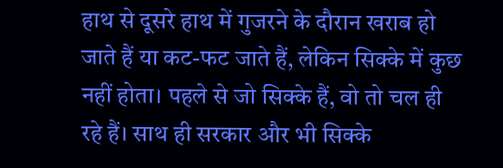हाथ से दूसरे हाथ में गुजरने के दौरान खराब हो जाते हैं या कट-फट जाते हैं, लेकिन सिक्के में कुछ नहीं होता। पहले से जो सिक्के हैं, वो तो चल ही रहे हैं। साथ ही सरकार और भी सिक्के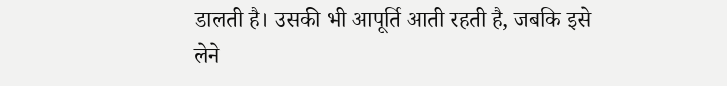डालती है। उसकी भी आपूर्ति आती रहती है, जबकि इसे लेने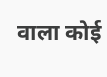वाला कोई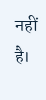नहीं है।